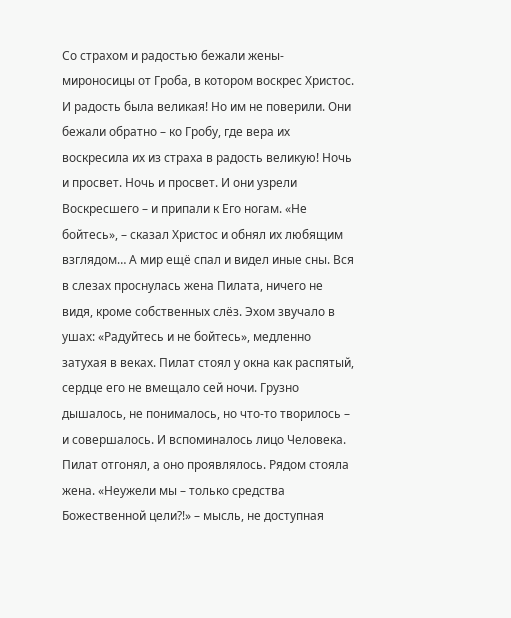Со страхом и радостью бежали жены-мироносицы от Гроба, в котором воскрес Христос. И радость была великая! Но им не поверили. Они бежали обратно – ко Гробу, где вера их воскресила их из страха в радость великую! Ночь и просвет. Ночь и просвет. И они узрели Воскресшего – и припали к Его ногам. «Не бойтесь», – сказал Христос и обнял их любящим взглядом… А мир ещё спал и видел иные сны. Вся в слезах проснулась жена Пилата, ничего не видя, кроме собственных слёз. Эхом звучало в ушах: «Радуйтесь и не бойтесь», медленно затухая в веках. Пилат стоял у окна как распятый, сердце его не вмещало сей ночи. Грузно дышалось, не понималось, но что-то творилось – и совершалось. И вспоминалось лицо Человека. Пилат отгонял, а оно проявлялось. Рядом стояла жена. «Неужели мы – только средства Божественной цели?!» – мысль, не доступная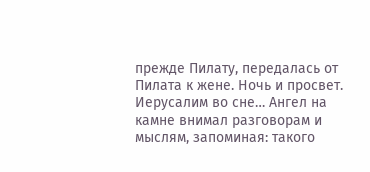прежде Пилату, передалась от Пилата к жене. Ночь и просвет. Иерусалим во сне… Ангел на камне внимал разговорам и мыслям, запоминая: такого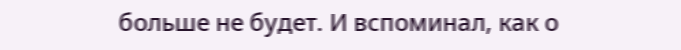больше не будет. И вспоминал, как о